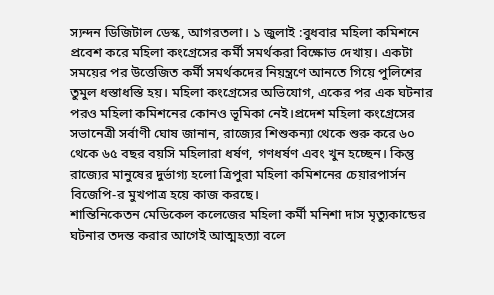স্যন্দন ডিজিটাল ডেস্ক, আগরতলা। ১ জুলাই :বুধবার মহিলা কমিশনে প্রবেশ করে মহিলা কংগ্রেসের কর্মী সমর্থকরা বিক্ষোভ দেখায়। একটা সময়ের পর উত্তেজিত কর্মী সমর্থকদের নিয়ন্ত্রণে আনতে গিয়ে পুলিশের তুমুল ধস্তাধস্তি হয়। মহিলা কংগ্রেসের অভিযোগ, একের পর এক ঘটনার পরও মহিলা কমিশনের কোনও ভূমিকা নেই।প্রদেশ মহিলা কংগ্রেসের সভানেত্রী সর্বাণী ঘোষ জানান, রাজ্যের শিশুকন্যা থেকে শুরু করে ৬০ থেকে ৬৫ বছর বয়সি মহিলারা ধর্ষণ, গণধর্ষণ এবং খুন হচ্ছেন। কিন্তু রাজ্যের মানুষের দুর্ভাগ্য হলো ত্রিপুরা মহিলা কমিশনের চেয়ারপার্সন বিজেপি-র মুখপাত্র হয়ে কাজ করছে।
শান্তিনিকেতন মেডিকেল কলেজের মহিলা কর্মী মনিশা দাস মৃত্যুকান্ডের ঘটনার তদন্ত করার আগেই আত্মহত্যা বলে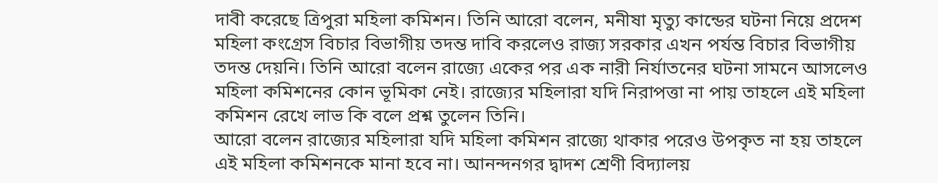দাবী করেছে ত্রিপুরা মহিলা কমিশন। তিনি আরো বলেন, মনীষা মৃত্যু কান্ডের ঘটনা নিয়ে প্রদেশ মহিলা কংগ্রেস বিচার বিভাগীয় তদন্ত দাবি করলেও রাজ্য সরকার এখন পর্যন্ত বিচার বিভাগীয় তদন্ত দেয়নি। তিনি আরো বলেন রাজ্যে একের পর এক নারী নির্যাতনের ঘটনা সামনে আসলেও মহিলা কমিশনের কোন ভূমিকা নেই। রাজ্যের মহিলারা যদি নিরাপত্তা না পায় তাহলে এই মহিলা কমিশন রেখে লাভ কি বলে প্রশ্ন তুলেন তিনি।
আরো বলেন রাজ্যের মহিলারা যদি মহিলা কমিশন রাজ্যে থাকার পরেও উপকৃত না হয় তাহলে এই মহিলা কমিশনকে মানা হবে না। আনন্দনগর দ্বাদশ শ্রেণী বিদ্যালয়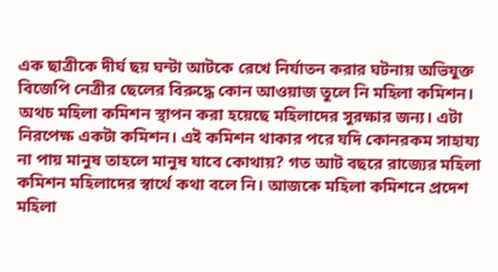এক ছাত্রীকে দীর্ঘ ছয় ঘন্টা আটকে রেখে নির্যাতন করার ঘটনায় অভিযুক্ত বিজেপি নেত্রীর ছেলের বিরুদ্ধে কোন আওয়াজ তুলে নি মহিলা কমিশন। অথচ মহিলা কমিশন স্থাপন করা হয়েছে মহিলাদের সুরক্ষার জন্য। এটা নিরপেক্ষ একটা কমিশন। এই কমিশন থাকার পরে যদি কোনরকম সাহায্য না পায় মানুষ তাহলে মানুষ যাবে কোথায়? গত আট বছরে রাজ্যের মহিলা কমিশন মহিলাদের স্বার্থে কথা বলে নি। আজকে মহিলা কমিশনে প্রদেশ মহিলা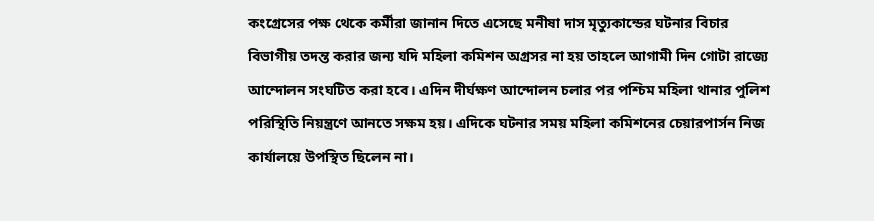কংগ্রেসের পক্ষ থেকে কর্মীরা জানান দিতে এসেছে মনীষা দাস মৃত্যুকান্ডের ঘটনার বিচার বিভাগীয় তদন্ত করার জন্য যদি মহিলা কমিশন অগ্রসর না হয় তাহলে আগামী দিন গোটা রাজ্যে আন্দোলন সংঘটিত করা হবে। এদিন দীর্ঘক্ষণ আন্দোলন চলার পর পশ্চিম মহিলা থানার পুলিশ পরিস্থিতি নিয়ন্ত্রণে আনতে সক্ষম হয়। এদিকে ঘটনার সময় মহিলা কমিশনের চেয়ারপার্সন নিজ কার্যালয়ে উপস্থিত ছিলেন না।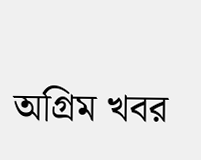অগ্রিম খবর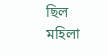ছিল মহিলা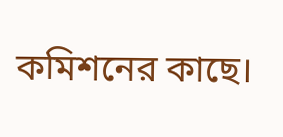কমিশনের কাছে।